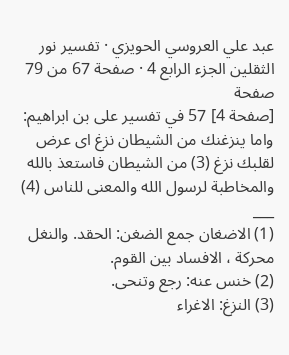عبد علي العروسي الحويزي · تفسير نور الثقلين الجزء الرابع 4 · صفحة 67 من 79
صفحة
[صفحة 4] 57 في تفسير على بن ابراهيم: واما ينزغنك من الشيطان نزغ اى عرض لقلبك نزغ (3) من الشيطان فاستعذ بالله والمخاطبة لرسول الله والمعنى للناس (4)
___
(1) الاضغان جمع الضغن: الحقد. والنغل محركة ، الافساد بين القوم.
(2) خنس عنه: رجع وتنحى.
(3) النزغ: الاغراء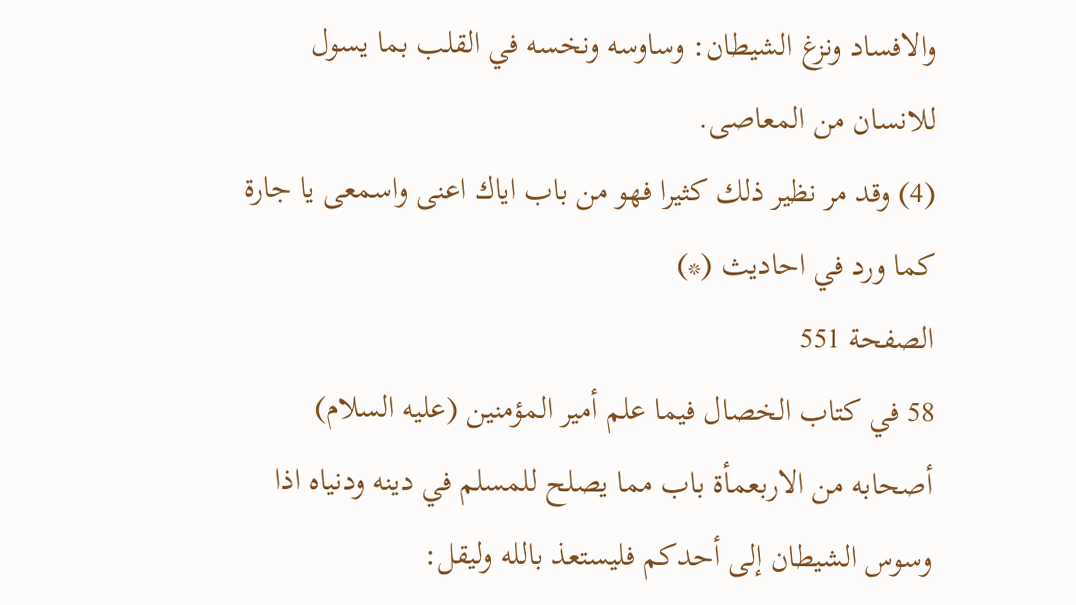والافساد ونزغ الشيطان: وساوسه ونخسه في القلب بما يسول للانسان من المعاصى.
(4) وقد مر نظير ذلك كثيرا فهو من باب اياك اعنى واسمعى يا جارة كما ورد في احاديث (*)
الصفحة 551
58 في كتاب الخصال فيما علم أمير المؤمنين (عليه السلام) أصحابه من الاربعمأة باب مما يصلح للمسلم في دينه ودنياه اذا وسوس الشيطان إلى أحدكم فليستعذ بالله وليقل: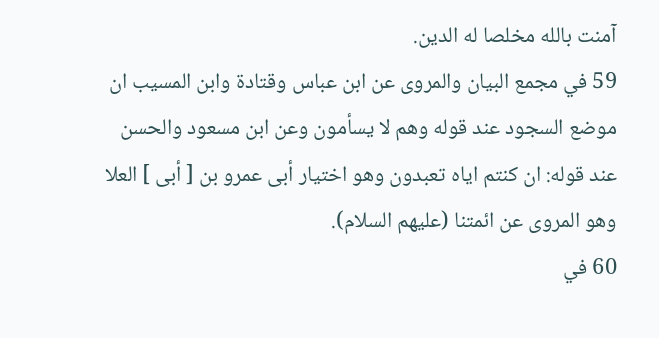آمنت بالله مخلصا له الدين.
59 في مجمع البيان والمروى عن ابن عباس وقتادة وابن المسيب ان موضع السجود عند قوله وهم لا يسأمون وعن ابن مسعود والحسن عند قوله: ان كنتم اياه تعبدون وهو اختيار أبى عمرو بن [ أبى ] العلا وهو المروى عن ائمتنا (عليهم السلام).
60 في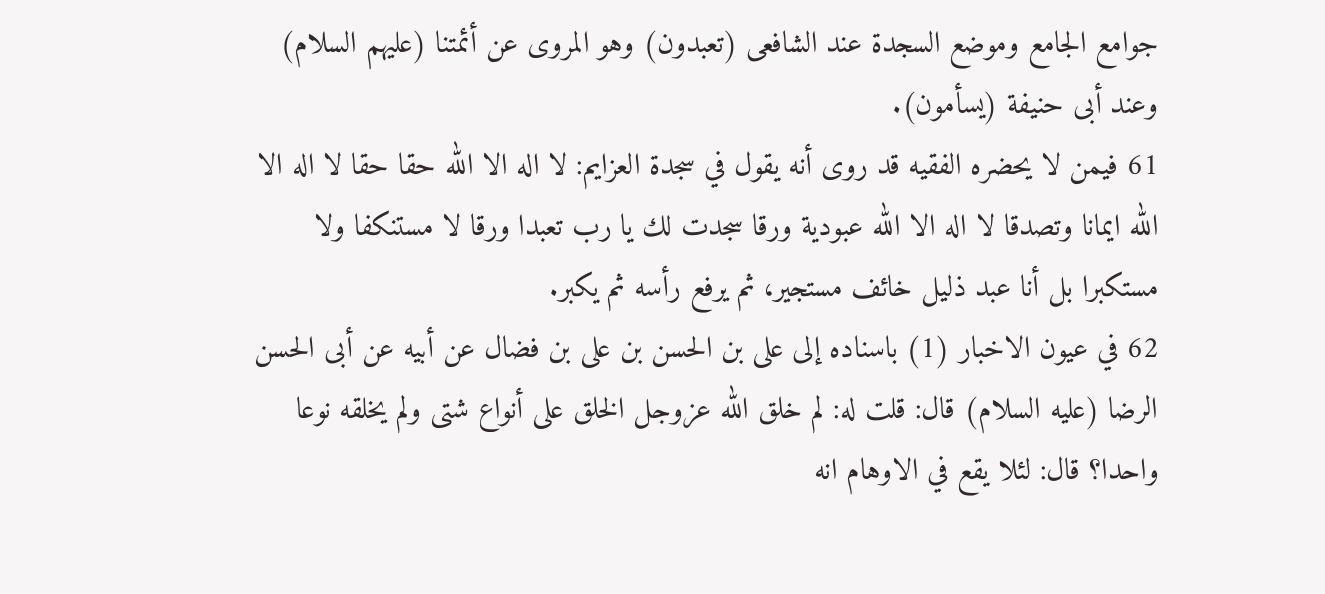جوامع الجامع وموضع السجدة عند الشافعى (تعبدون) وهو المروى عن أئمتنا (عليهم السلام) وعند أبى حنيفة (يسأمون).
61 فيمن لا يحضره الفقيه قد روى أنه يقول في سجدة العزايم: لا اله الا الله حقا حقا لا اله الا الله ايمانا وتصدقا لا اله الا الله عبودية ورقا سجدت لك يا رب تعبدا ورقا لا مستنكفا ولا مستكبرا بل أنا عبد ذليل خائف مستجير، ثم يرفع رأسه ثم يكبر.
62 في عيون الاخبار (1) باسناده إلى على بن الحسن بن على بن فضال عن أبيه عن أبى الحسن الرضا (عليه السلام) قال: قلت له: لم خلق الله عزوجل الخلق على أنواع شتى ولم يخلقه نوعا واحدا؟ قال: لئلا يقع في الاوهام انه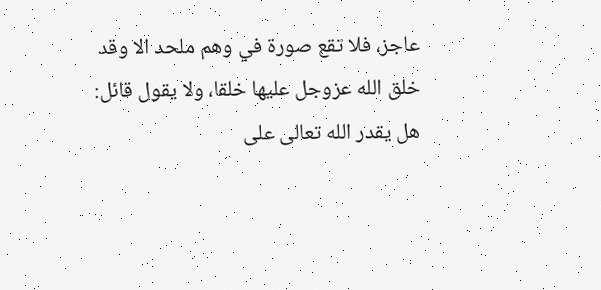عاجز، فلا تقع صورة في وهم ملحد الا وقد خلق الله عزوجل عليها خلقا، ولا يقول قائل: هل يقدر الله تعالى على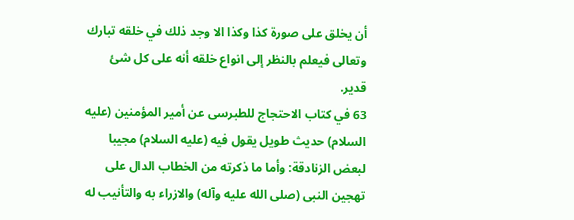أن يخلق على صورة كذا وكذا الا وجد ذلك في خلقه تبارك وتعالى فيعلم بالنظر إلى انواع خلقه أنه على كل شئ قدير.
63 في كتاب الاحتجاج للطبرسى عن أمير المؤمنين (عليه السلام) حديث طويل يقول فيه (عليه السلام) مجيبا لبعض الزنادقة: وأما ما ذكرته من الخطاب الدال على تهجين النبى (صلى الله عليه وآله) والازراء به والتأنيب له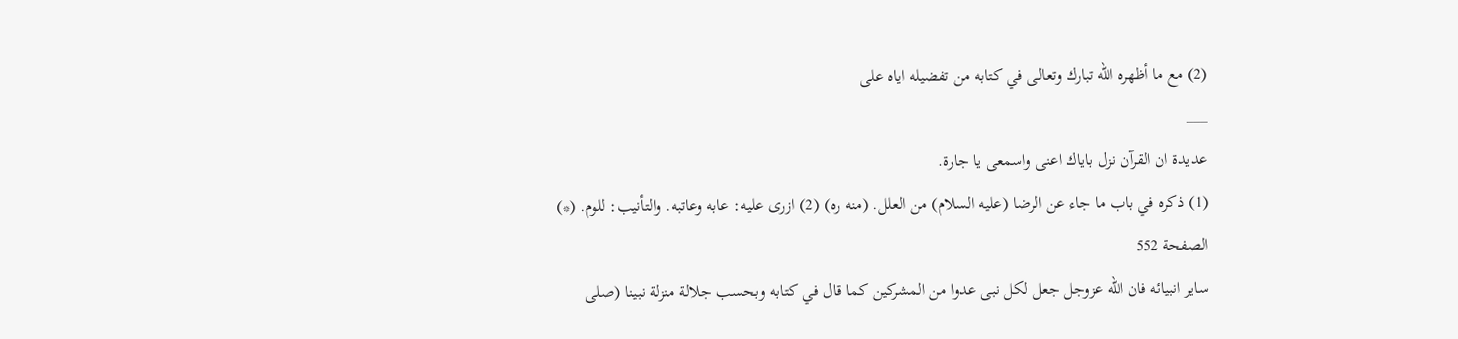(2) مع ما أظهره الله تبارك وتعالى في كتابه من تفضيله اياه على
___
عديدة ان القرآن نزل باياك اعنى واسمعى يا جارة.
(1) ذكره في باب ما جاء عن الرضا (عليه السلام) من العلل. (منه ره) (2) ازرى عليه: عابه وعاتبه. والتأنيب: للوم. (*)
الصفحة 552
ساير انبيائه فان الله عزوجل جعل لكل نبى عدوا من المشركين كما قال في كتابه وبحسب جلالة منزلة نبينا (صلى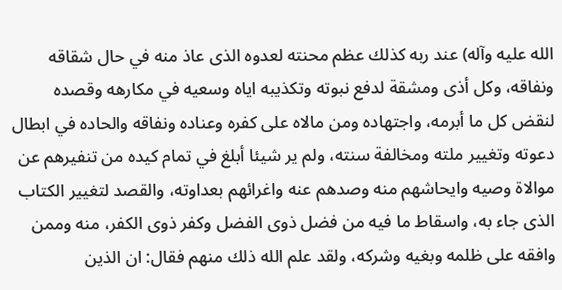الله عليه وآله) عند ربه كذلك عظم محنته لعدوه الذى عاذ منه في حال شقاقه ونفاقه، وكل أذى ومشقة لدفع نبوته وتكذيبه اياه وسعيه في مكارهه وقصده لنقض كل ما أبرمه، واجتهاده ومن مالاه على كفره وعناده ونفاقه والحاده في ابطال دعوته وتغيير ملته ومخالفة سنته، ولم ير شيئا أبلغ في تمام كيده من تنفيرهم عن موالاة وصيه وايحاشهم منه وصدهم عنه واغرائهم بعداوته، والقصد لتغيير الكتاب الذى جاء به، واسقاط ما فيه من فضل ذوى الفضل وكفر ذوى الكفر، منه وممن وافقه على ظلمه وبغيه وشركه، ولقد علم الله ذلك منهم فقال: ان الذين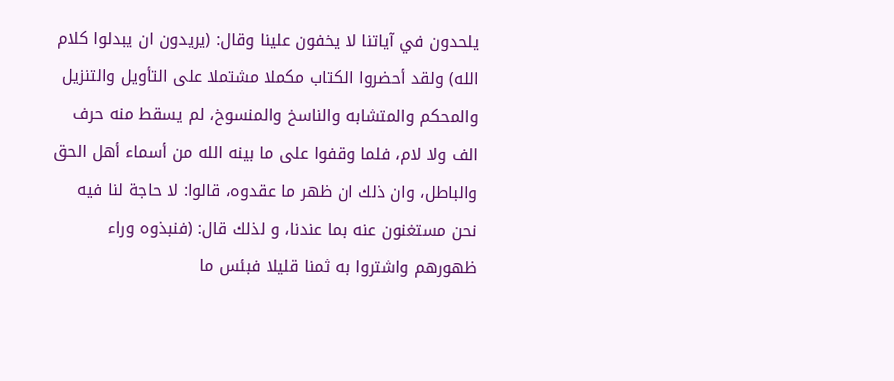يلحدون في آياتنا لا يخفون علينا وقال: (يريدون ان يبدلوا كلام الله) ولقد أحضروا الكتاب مكملا مشتملا على التأويل والتنزيل والمحكم والمتشابه والناسخ والمنسوخ، لم يسقط منه حرف الف ولا لام، فلما وقفوا على ما بينه الله من أسماء أهل الحق والباطل، وان ذلك ان ظهر ما عقدوه، قالوا: لا حاجة لنا فيه نحن مستغنون عنه بما عندنا، و لذلك قال: (فنبذوه وراء ظهورهم واشتروا به ثمنا قليلا فبئس ما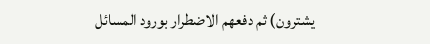يشترون) ثم دفعهم الاضطرار بورود المسائل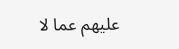عليهم عما لا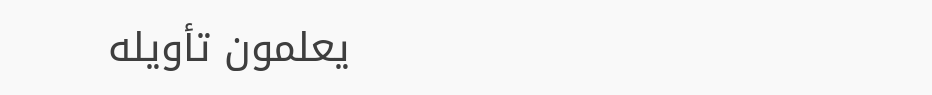يعلمون تأويله